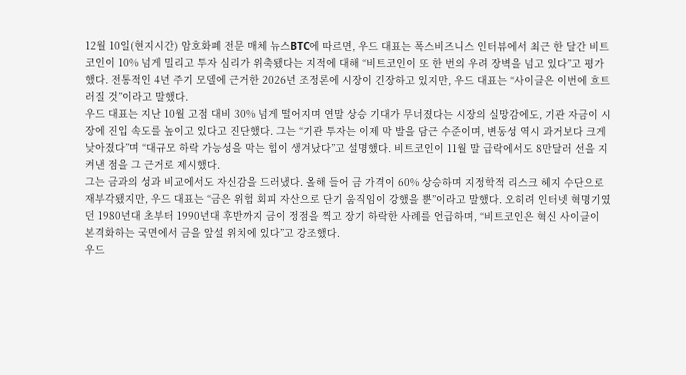12월 10일(현지시간) 암호화폐 전문 매체 뉴스BTC에 따르면, 우드 대표는 폭스비즈니스 인터뷰에서 최근 한 달간 비트코인이 10% 넘게 밀리고 투자 심리가 위축됐다는 지적에 대해 “비트코인이 또 한 번의 우려 장벽을 넘고 있다”고 평가했다. 전통적인 4년 주기 모델에 근거한 2026년 조정론에 시장이 긴장하고 있지만, 우드 대표는 “사이클은 이번에 흐트러질 것”이라고 말했다.
우드 대표는 지난 10월 고점 대비 30% 넘게 떨어지며 연말 상승 기대가 무너졌다는 시장의 실망감에도, 기관 자금이 시장에 진입 속도를 높이고 있다고 진단했다. 그는 “기관 투자는 이제 막 발을 담근 수준이며, 변동성 역시 과거보다 크게 낮아졌다”며 “대규모 하락 가능성을 막는 힘이 생겨났다”고 설명했다. 비트코인이 11월 말 급락에서도 8만달러 선을 지켜낸 점을 그 근거로 제시했다.
그는 금과의 성과 비교에서도 자신감을 드러냈다. 올해 들어 금 가격이 60% 상승하며 지정학적 리스크 헤지 수단으로 재부각됐지만, 우드 대표는 “금은 위험 회피 자산으로 단기 움직임이 강했을 뿐”이라고 말했다. 오히려 인터넷 혁명기였던 1980년대 초부터 1990년대 후반까지 금이 정점을 찍고 장기 하락한 사례를 언급하며, “비트코인은 혁신 사이클이 본격화하는 국면에서 금을 앞설 위치에 있다”고 강조했다.
우드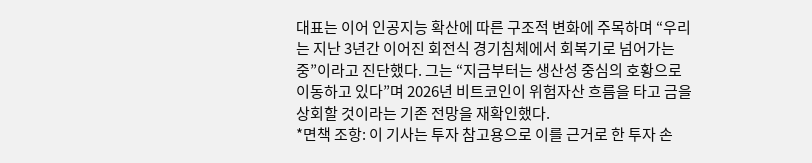대표는 이어 인공지능 확산에 따른 구조적 변화에 주목하며 “우리는 지난 3년간 이어진 회전식 경기침체에서 회복기로 넘어가는 중”이라고 진단했다. 그는 “지금부터는 생산성 중심의 호황으로 이동하고 있다”며 2026년 비트코인이 위험자산 흐름을 타고 금을 상회할 것이라는 기존 전망을 재확인했다.
*면책 조항: 이 기사는 투자 참고용으로 이를 근거로 한 투자 손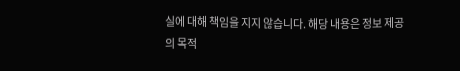실에 대해 책임을 지지 않습니다. 해당 내용은 정보 제공의 목적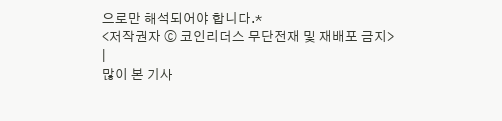으로만 해석되어야 합니다.*
<저작권자 ⓒ 코인리더스 무단전재 및 재배포 금지>
|
많이 본 기사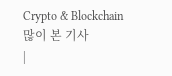Crypto & Blockchain 많이 본 기사
|